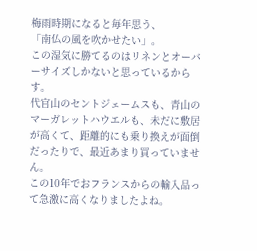梅雨時期になると毎年思う、
「南仏の風を吹かせたい」。
この湿気に勝てるのはリネンとオーバーサイズしかないと思っているからす。
代官山のセントジェームスも、青山のマーガレットハウエルも、未だに敷居が高くて、距離的にも乗り換えが面倒だったりで、最近あまり買っていません。
この10年でおフランスからの輸入品って急激に高くなりましたよね。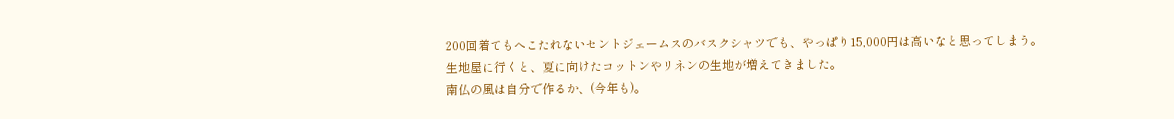200回着てもへこたれないセントジェームスのバスクシャツでも、やっぱり15,000円は高いなと思ってしまう。
生地屋に行くと、夏に向けたコットンやリネンの生地が増えてきました。
南仏の風は自分で作るか、(今年も)。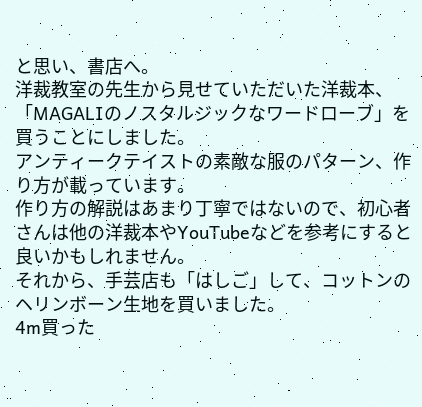と思い、書店へ。
洋裁教室の先生から見せていただいた洋裁本、 「MAGALIのノスタルジックなワードローブ」を買うことにしました。
アンティークテイストの素敵な服のパターン、作り方が載っています。
作り方の解説はあまり丁寧ではないので、初心者さんは他の洋裁本やYouTubeなどを参考にすると良いかもしれません。
それから、手芸店も「はしご」して、コットンのヘリンボーン生地を買いました。
4m買った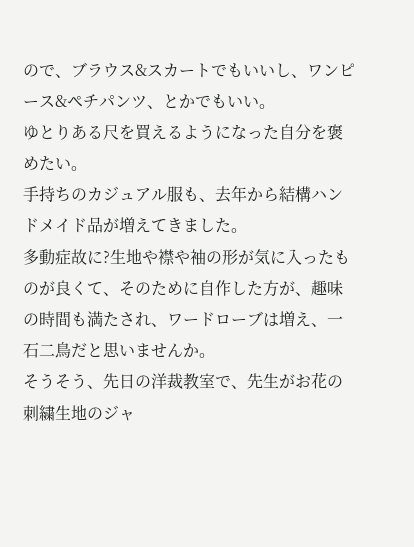ので、ブラウス&スカートでもいいし、ワンピース&ペチパンツ、とかでもいい。
ゆとりある尺を買えるようになった自分を褒めたい。
手持ちのカジュアル服も、去年から結構ハンドメイド品が増えてきました。
多動症故に?生地や襟や袖の形が気に入ったものが良くて、そのために自作した方が、趣味の時間も満たされ、ワードローブは増え、一石二鳥だと思いませんか。
そうそう、先日の洋裁教室で、先生がお花の刺繍生地のジャ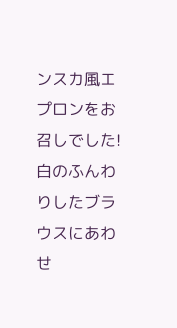ンスカ風エプロンをお召しでした!
白のふんわりしたブラウスにあわせ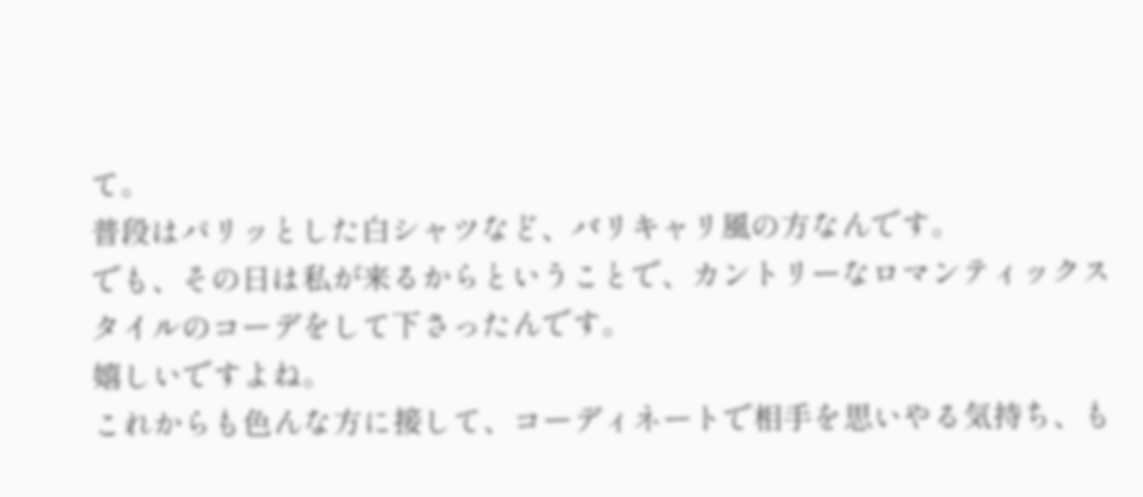て。
普段はパリッとした白シャツなど、バリキャリ風の方なんです。
でも、その日は私が来るからということで、カントリーなロマンティックスタイルのコーデをして下さったんです。
嬉しいですよね。
これからも色んな方に接して、コーディネートで相手を思いやる気持ち、も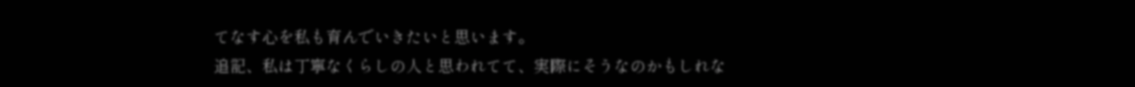てなす心を私も育んでいきたいと思います。
追記、私は丁寧なくらしの人と思われてて、実際にそうなのかもしれな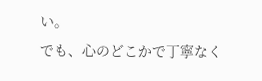い。
でも、心のどこかで丁寧なく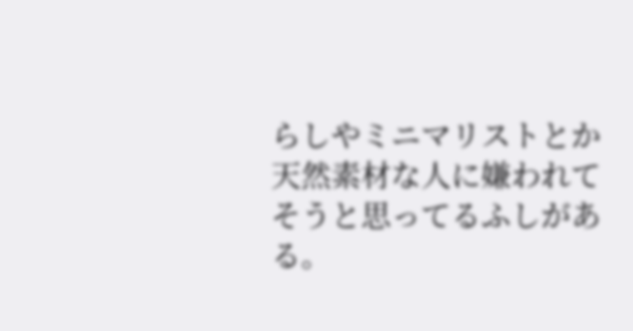らしやミニマリストとか天然素材な人に嫌われてそうと思ってるふしがある。